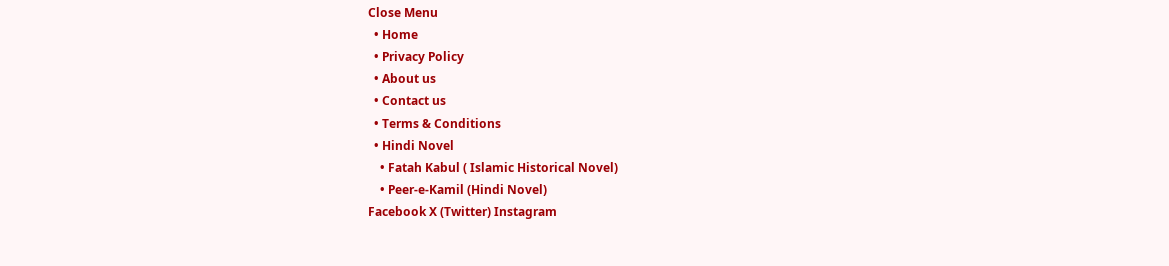Close Menu
  • Home
  • Privacy Policy
  • About us
  • Contact us
  • Terms & Conditions
  • Hindi Novel
    • Fatah Kabul ( Islamic Historical Novel)
    • Peer-e-Kamil (Hindi Novel)
Facebook X (Twitter) Instagram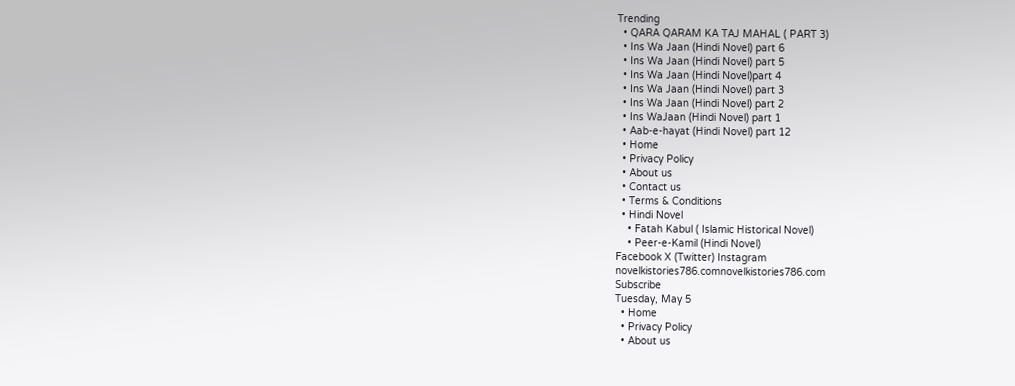Trending
  • QARA QARAM KA TAJ MAHAL ( PART 3)
  • Ins Wa Jaan (Hindi Novel) part 6
  • Ins Wa Jaan (Hindi Novel) part 5
  • Ins Wa Jaan (Hindi Novel)part 4
  • Ins Wa Jaan (Hindi Novel) part 3
  • Ins Wa Jaan (Hindi Novel) part 2
  • Ins WaJaan (Hindi Novel) part 1
  • Aab-e-hayat (Hindi Novel) part 12
  • Home
  • Privacy Policy
  • About us
  • Contact us
  • Terms & Conditions
  • Hindi Novel
    • Fatah Kabul ( Islamic Historical Novel)
    • Peer-e-Kamil (Hindi Novel)
Facebook X (Twitter) Instagram
novelkistories786.comnovelkistories786.com
Subscribe
Tuesday, May 5
  • Home
  • Privacy Policy
  • About us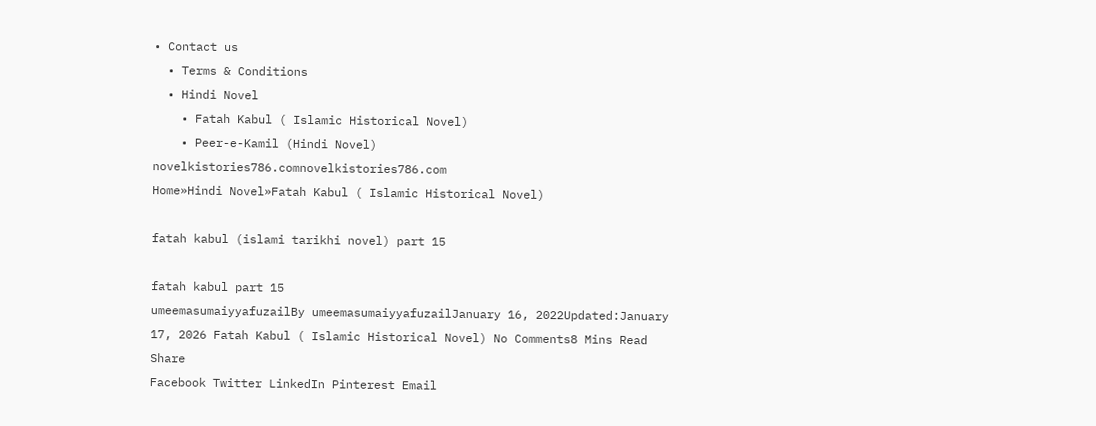• Contact us
  • Terms & Conditions
  • Hindi Novel
    • Fatah Kabul ( Islamic Historical Novel)
    • Peer-e-Kamil (Hindi Novel)
novelkistories786.comnovelkistories786.com
Home»Hindi Novel»Fatah Kabul ( Islamic Historical Novel)

fatah kabul (islami tarikhi novel) part 15

fatah kabul part 15
umeemasumaiyyafuzailBy umeemasumaiyyafuzailJanuary 16, 2022Updated:January 17, 2026 Fatah Kabul ( Islamic Historical Novel) No Comments8 Mins Read
Share
Facebook Twitter LinkedIn Pinterest Email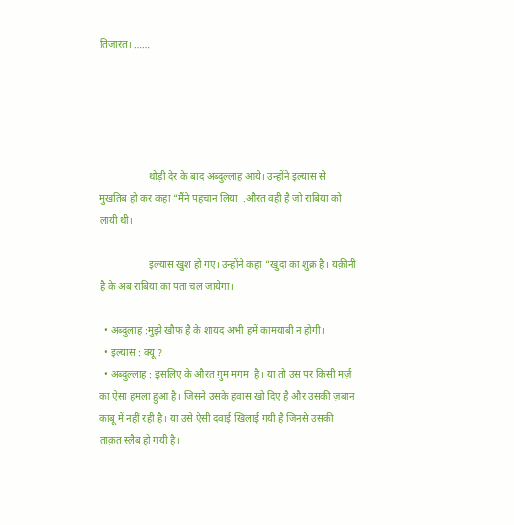तिजारत। ……





                   थोड़ी देर के बाद अब्दुल्लाह आये। उन्होंने इल्यास से मुखतिब हो कर कहा “मैंने पहचान लिया  .औरत वही है जो राबिया को लायी थी।

                   इल्यास खुश हो गए। उन्होंने कहा “खुदा का शुक्र है। यक़ीनी है के अब राबिया का पता चल जायेगा।

  • अब्दुलाह :मुझे खौफ है के शायद अभी हमें कामयाबी न होगी।
  • इल्यास : क्यू ?
  • अब्दुल्लाह : इसलिए के औरत ग़ुम मगम  है। या तो उस पर किसी मर्ज़ का ऐसा हमला हुआ है। जिसने उसके हवास खो दिए है और उसकी ज़बान काबू में नहीं रही है। या उसे ऐसी दवाई खिलाई गयी है जिनसे उसकी ताक़त स्लैब हो गयी है।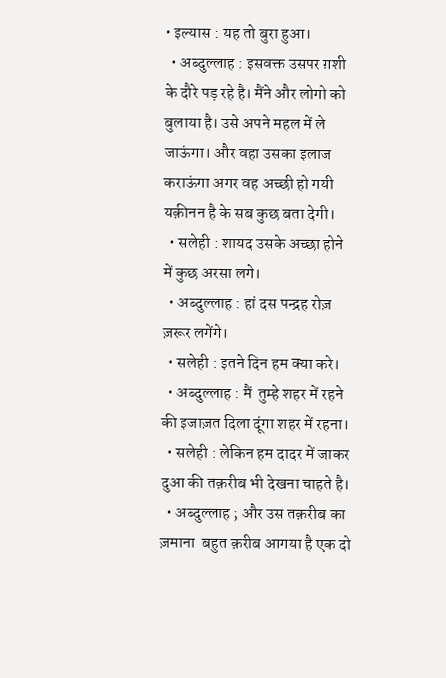• इल्यास : यह तो बुरा हुआ।
  • अब्दुल्लाह : इसवक्त उसपर ग़शी के दौरे पड़ रहे है। मैंने और लोगो को बुलाया है। उसे अपने महल में ले जाऊंगा। और वहा उसका इलाज कराऊंगा अगर वह अच्छी हो गयी  यक़ीनन है के सब कुछ बता देगी।
  • सलेही : शायद उसके अच्छा होने में कुछ अरसा लगे।
  • अब्दुल्लाह : हां दस पन्द्रह रोज़ ज़रूर लगेंगे।
  • सलेही : इतने दिन हम क्या करे।
  • अब्दुल्लाह : मैं  तुम्हे शहर में रहने की इजाज़त दिला दूंगा शहर में रहना।
  • सलेही : लेकिन हम दादर में जाकर दुआ की तक़रीब भी देखना चाहते है।
  • अब्दुल्लाह ; और उस तक़रीब का ज़माना  बहुत क़रीब आगया है एक दो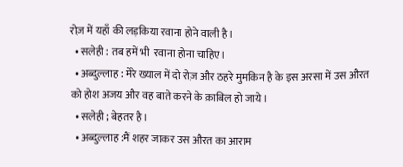रोज़ में यहाँ की लड़किया रवाना होने वाली है।
  • सलेही : तब हमें भी  रवाना होना चाहिए।
  • अब्दुल्लाह : मेरे ख्याल में दो रोज़ और ठहरे मुमकिन है के इस अरसा में उस औरत को होश अजय और वह बाते करने के क़ाबिल हो जाये।
  • सलेही ; बेहतर है।
  • अब्दुल्लाह :मैं शहर जाकर उस औरत का आराम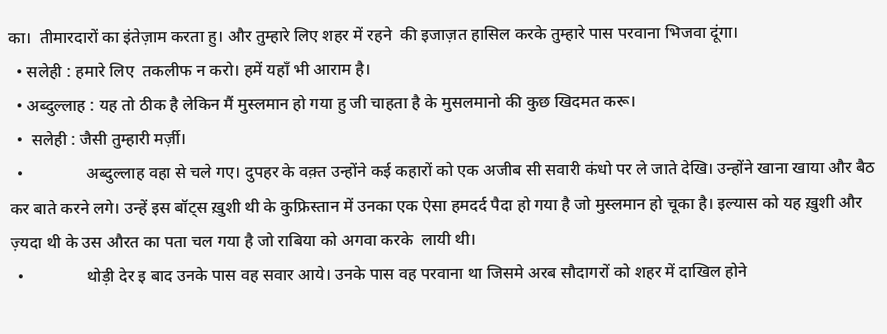का।  तीमारदारों का इंतेज़ाम करता हु। और तुम्हारे लिए शहर में रहने  की इजाज़त हासिल करके तुम्हारे पास परवाना भिजवा दूंगा।
  • सलेही : हमारे लिए  तकलीफ न करो। हमें यहाँ भी आराम है।
  • अब्दुल्लाह : यह तो ठीक है लेकिन मैं मुस्लमान हो गया हु जी चाहता है के मुसलमानो की कुछ खिदमत करू।
  •  सलेही : जैसी तुम्हारी मर्ज़ी।
  •               अब्दुल्लाह वहा से चले गए। दुपहर के वक़्त उन्होंने कई कहारों को एक अजीब सी सवारी कंधो पर ले जाते देखि। उन्होंने खाना खाया और बैठ कर बाते करने लगे। उन्हें इस बॉट्स ख़ुशी थी के कुफ्रिस्तान में उनका एक ऐसा हमदर्द पैदा हो गया है जो मुस्लमान हो चूका है। इल्यास को यह ख़ुशी और ज़्यदा थी के उस औरत का पता चल गया है जो राबिया को अगवा करके  लायी थी।
  •               थोड़ी देर इ बाद उनके पास वह सवार आये। उनके पास वह परवाना था जिसमे अरब सौदागरों को शहर में दाखिल होने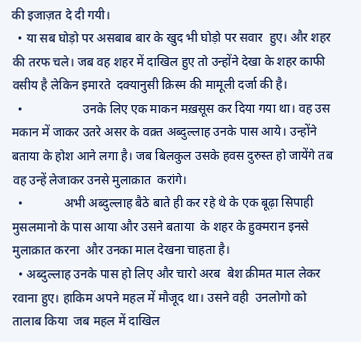की इजाज़त दे दी गयी।
  • या सब घोड़ो पर असबाब बार के खुद भी घोड़ो पर सवार  हुए। और शहर की तरफ चले। जब वह शहर में दाखिल हुए तो उन्होंने देखा के शहर काफी वसीय है लेकिन इमारते  दक्यानुसी क़िस्म की मामूली दर्जा की है।
  •                   उनके लिए एक माकन मख़सूस कर दिया गया था। वह उस  मकान में जाकर उतरे असर के वक़्त अब्दुल्लाह उनके पास आये। उन्होंने बताया के होश आने लगा है। जब बिलकुल उसके हवस दुरुस्त हो जायेंगे तब वह उन्हें लेजाकर उनसे मुलाक़ात  करांगे।
  •             अभी अब्दुल्लाह बैठे बाते ही कर रहे थे के एक बूढ़ा सिपाही मुसलमानो के पास आया और उसने बताया  के शहर के हुक्मरान इनसे मुलाक़ात करना  और उनका माल देखना चाहता है।
  • अब्दुल्लाह उनके पास हो लिए और चारो अरब  बेश क़ीमत माल लेकर  रवाना हुए। हाकिम अपने महल में मौजूद था। उसने वही  उनलोगो को तालाब किया  जब महल में दाखिल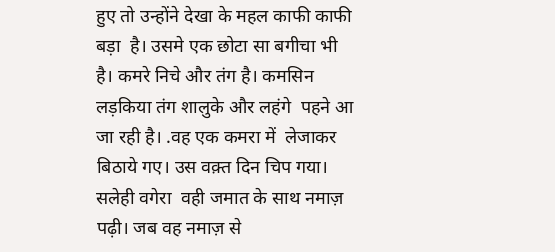हुए तो उन्होंने देखा के महल काफी काफी बड़ा  है। उसमे एक छोटा सा बगीचा भी है। कमरे निचे और तंग है। कमसिन लड़किया तंग शालुके और लहंगे  पहने आ जा रही है। .वह एक कमरा में  लेजाकर बिठाये गए। उस वक़्त दिन चिप गया। सलेही वगेरा  वही जमात के साथ नमाज़ पढ़ी। जब वह नमाज़ से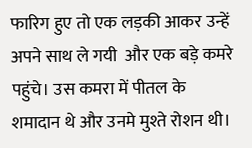फारिग हुए तो एक लड़की आकर उन्हें अपने साथ ले गयी  और एक बड़े कमरे पहुंचे। उस कमरा में पीतल के शमादान थे और उनमे मुश्ते रोशन थी।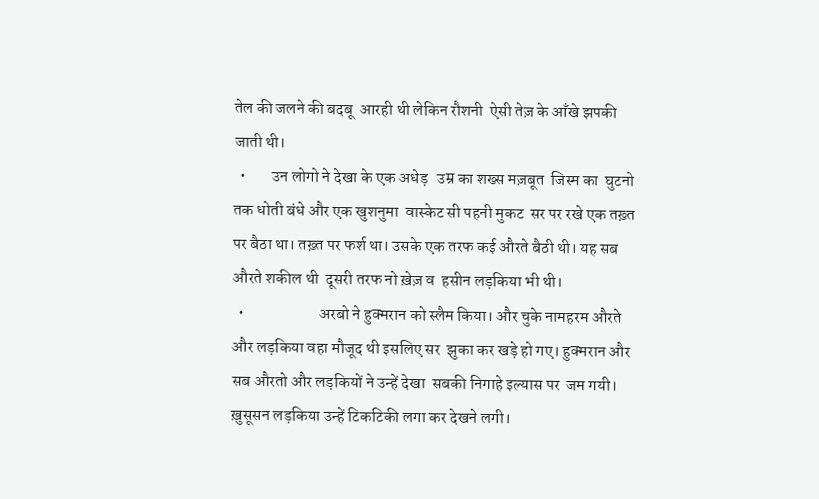तेल की जलने की बदबू  आरही थी लेकिन रौशनी  ऐसी तेज़ के आँखे झपकी जाती थी।
  •        उन लोगो ने देखा के एक अधेड़   उम्र का शख्स मज़बूत  जिस्म का  घुटनो तक धोती बंधे और एक खुशनुमा  वास्केट सी पहनी मुकट  सर पर रखे एक तख़्त पर बैठा था। तख़्त पर फर्श था। उसके एक तरफ कई औरते बैठी थी। यह सब औरते शकील थी  दूसरी तरफ नो ख़ेज़ व  हसीन लड़किया भी थी।
  •                       अरबो ने हुक्मरान को स्लैम किया। और चुके नामहरम औरते और लड़किया वहा मौजूद थी इसलिए सर  झुका कर खड़े हो गए। हुक्मरान और सब औरतो और लड़कियों ने उन्हें देखा  सबकी निगाहे इल्यास पर  जम गयी। ख़ुसूसन लड़किया उन्हें टिकटिकी लगा कर देखने लगी।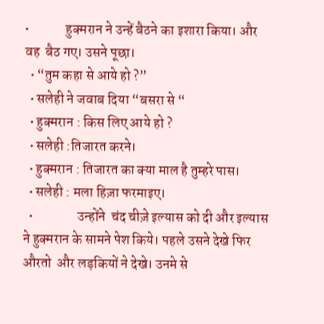•             हुक्मरान ने उन्हें बैठने का इशारा किया। और वह  बैठ गए। उसने पूछा।
  • “तुम कहा से आये हो ?”
  • सलेही ने जवाब दिया “बसरा से “
  • हुक्मरान : किस लिए आये हो ?
  • सलेही :तिजारत करने।
  • हुक्मरान : तिजारत का क्या माल है तुम्हरे पास।
  • सलेही : मला हिज़ा फरमाइए।
  •                उन्होंने  चंद चीज़े इल्यास को दी और इल्यास ने हुक्मरान के सामने पेश किये। पहले उसने देखे फिर औरतो  और लड़कियों ने देखे। उनमे से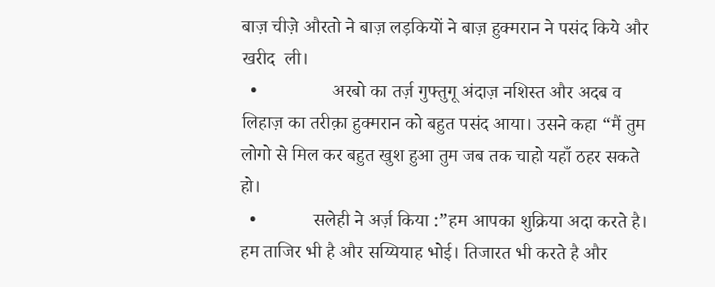बाज़ चीज़े औरतो ने बाज़ लड़कियों ने बाज़ हुक्मरान ने पसंद किये और खरीद  ली।
  •                अरबो का तर्ज़ गुफ्तुगू अंदाज़ नशिस्त और अदब व लिहाज़ का तरीक़ा हुक्मरान को बहुत पसंद आया। उसने कहा “मैं तुम लोगो से मिल कर बहुत खुश हुआ तुम जब तक चाहो यहाँ ठहर सकते हो।
  •            सलेही ने अर्ज़ किया :”हम आपका शुक्रिया अदा करते है। हम ताजिर भी है और सय्यियाह भोई। तिजारत भी करते है और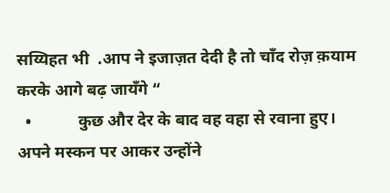सय्यिहत भी  .आप ने इजाज़त देदी है तो चाँद रोज़ क़याम करके आगे बढ़ जायँगे “
  •           कुछ और देर के बाद वह वहा से रवाना हुए। अपने मस्कन पर आकर उन्होंने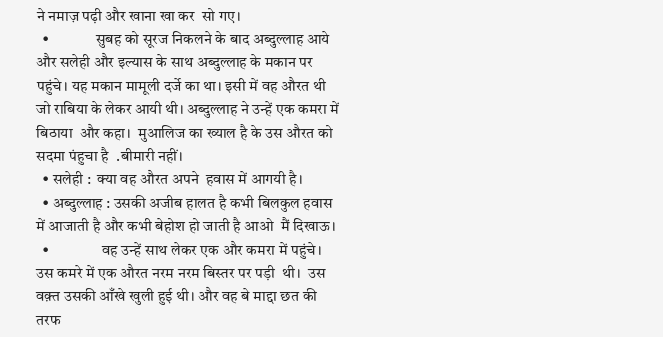ने नमाज़ पढ़ी और खाना खा कर  सो गए।
  •               सुबह को सूरज निकलने के बाद अब्दुल्लाह आये और सलेही और इल्यास के साथ अब्दुल्लाह के मकान पर पहुंचे। यह मकान मामूली दर्जे का था। इसी में वह औरत थी जो राबिया के लेकर आयी थी। अब्दुल्लाह ने उन्हें एक कमरा में बिठाया  और कहा।  मुआलिज का ख्याल है के उस औरत को सदमा पंहुचा है  .बीमारी नहीं।
  • सलेही :  क्या वह औरत अपने  हवास में आगयी है।
  • अब्दुल्लाह : उसकी अजीब हालत है कभी बिलकुल हवास में आजाती है और कभी बेहोश हो जाती है आओ  मैं दिखाऊ।
  •                 वह उन्हें साथ लेकर एक और कमरा में पहुंचे। उस कमरे में एक औरत नरम नरम बिस्तर पर पड़ी  थी।  उस वक़्त उसकी आँखे खुली हुई थी। और वह बे माद्दा छत की तरफ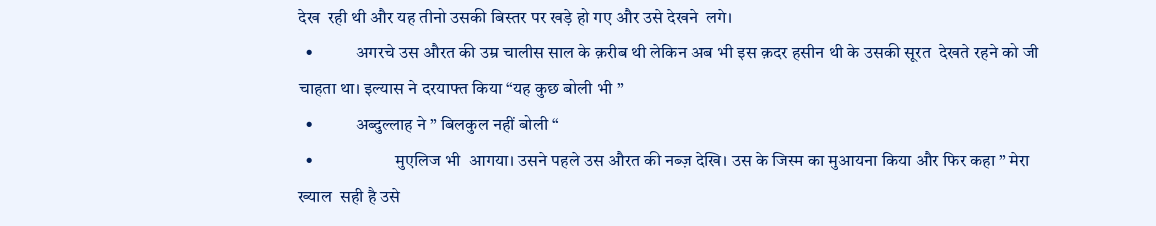देख  रही थी और यह तीनो उसकी बिस्तर पर खड़े हो गए और उसे देखने  लगे।
  •            अगरचे उस औरत की उम्र चालीस साल के क़रीब थी लेकिन अब भी इस क़दर हसीन थी के उसकी सूरत  देखते रहने को जी चाहता था। इल्यास ने दरयाफ्त किया “यह कुछ बोली भी ”
  •            अब्दुल्लाह ने ” बिलकुल नहीं बोली “
  •                       मुएलिज भी  आगया। उसने पहले उस औरत की नब्ज़ देखि। उस के जिस्म का मुआयना किया और फिर कहा ” मेरा ख्याल  सही है उसे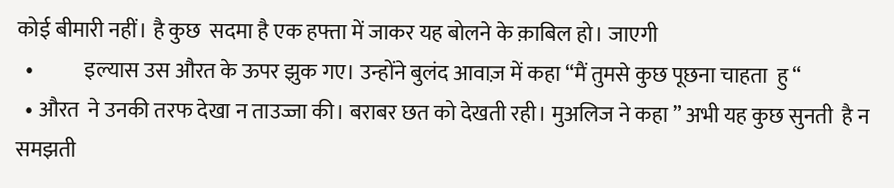कोई बीमारी नहीं। है कुछ  सदमा है एक हफ्ता में जाकर यह बोलने के क़ाबिल हो। जाएगी
  •            इल्यास उस औरत के ऊपर झुक गए। उन्होंने बुलंद आवाज़ में कहा “मैं तुमसे कुछ पूछना चाहता  हु “
  • औरत  ने उनकी तरफ देखा न ताउज्जा की। बराबर छत को देखती रही। मुअलिज ने कहा ” अभी यह कुछ सुनती  है न समझती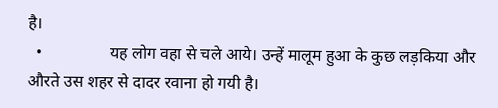है।
  •                यह लोग वहा से चले आये। उन्हें मालूम हुआ के कुछ लड़किया और औरते उस शहर से दादर रवाना हो गयी है।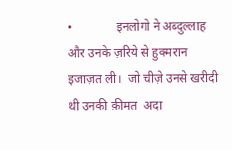•              इनलोगो ने अब्दुल्लाह और उनके ज़रिये से हुक्मरान  इजाज़त ली।  जो चीज़े उनसे खरीदी थी उनकी क़ीमत  अदा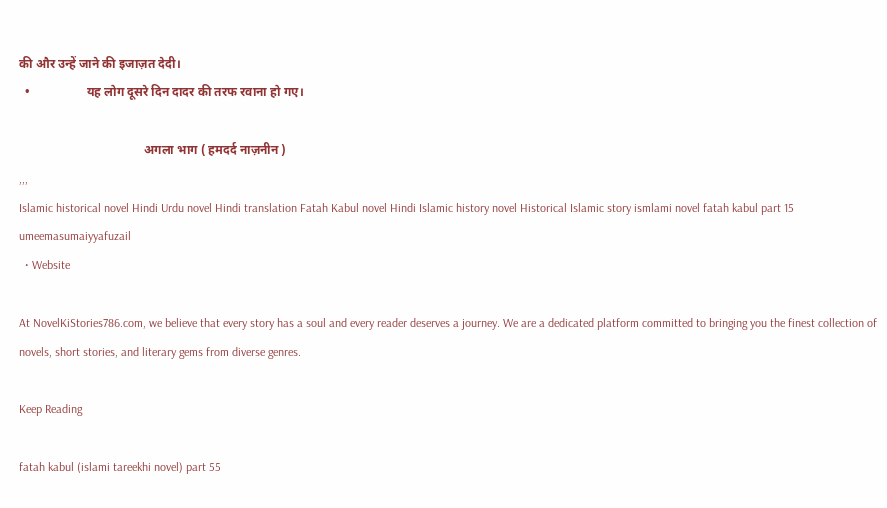की और उन्हें जाने की इजाज़त देदी।
  •                  यह लोग दूसरे दिन दादर की तरफ रवाना हो गए।

                                        अगला भाग ( हमदर्द नाज़नीन )
,,,
Islamic historical novel Hindi Urdu novel Hindi translation Fatah Kabul novel Hindi Islamic history novel Historical Islamic story ismlami novel fatah kabul part 15
umeemasumaiyyafuzail
  • Website

At NovelKiStories786.com, we believe that every story has a soul and every reader deserves a journey. We are a dedicated platform committed to bringing you the finest collection of novels, short stories, and literary gems from diverse genres.

Keep Reading

fatah kabul (islami tareekhi novel) part 55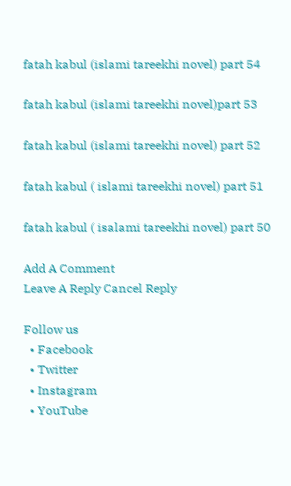fatah kabul (islami tareekhi novel) part 54

fatah kabul (islami tareekhi novel)part 53

fatah kabul (islami tareekhi novel) part 52

fatah kabul ( islami tareekhi novel) part 51

fatah kabul ( isalami tareekhi novel) part 50

Add A Comment
Leave A Reply Cancel Reply

Follow us
  • Facebook
  • Twitter
  • Instagram
  • YouTube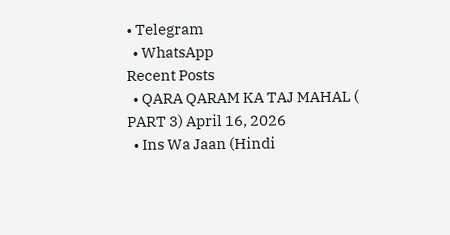• Telegram
  • WhatsApp
Recent Posts
  • QARA QARAM KA TAJ MAHAL ( PART 3) April 16, 2026
  • Ins Wa Jaan (Hindi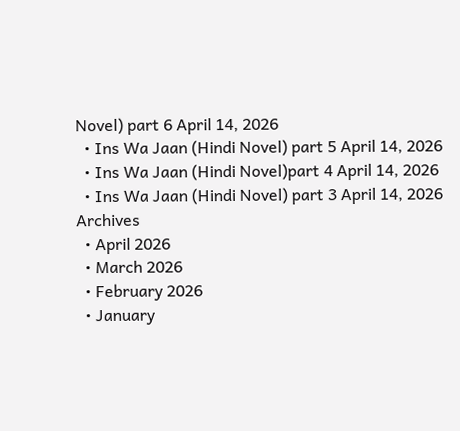Novel) part 6 April 14, 2026
  • Ins Wa Jaan (Hindi Novel) part 5 April 14, 2026
  • Ins Wa Jaan (Hindi Novel)part 4 April 14, 2026
  • Ins Wa Jaan (Hindi Novel) part 3 April 14, 2026
Archives
  • April 2026
  • March 2026
  • February 2026
  • January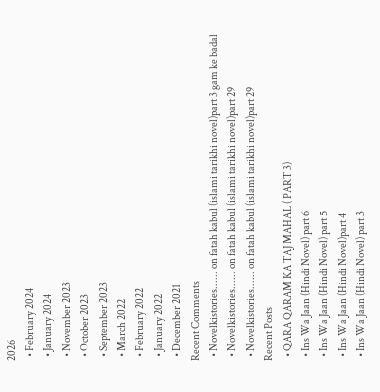2026
  • February 2024
  • January 2024
  • November 2023
  • October 2023
  • September 2023
  • March 2022
  • February 2022
  • January 2022
  • December 2021
Recent Comments
  • Novelkistories...... on fatah kabul (islami tarikhi novel)part 3 gam ke badal
  • Novelkistories...... on fatah kabul (islami tarikhi novel)part 29
  • Novelkistories...... on fatah kabul (islami tarikhi novel)part 29
Recent Posts
  • QARA QARAM KA TAJ MAHAL ( PART 3)
  • Ins Wa Jaan (Hindi Novel) part 6
  • Ins Wa Jaan (Hindi Novel) part 5
  • Ins Wa Jaan (Hindi Novel)part 4
  • Ins Wa Jaan (Hindi Novel) part 3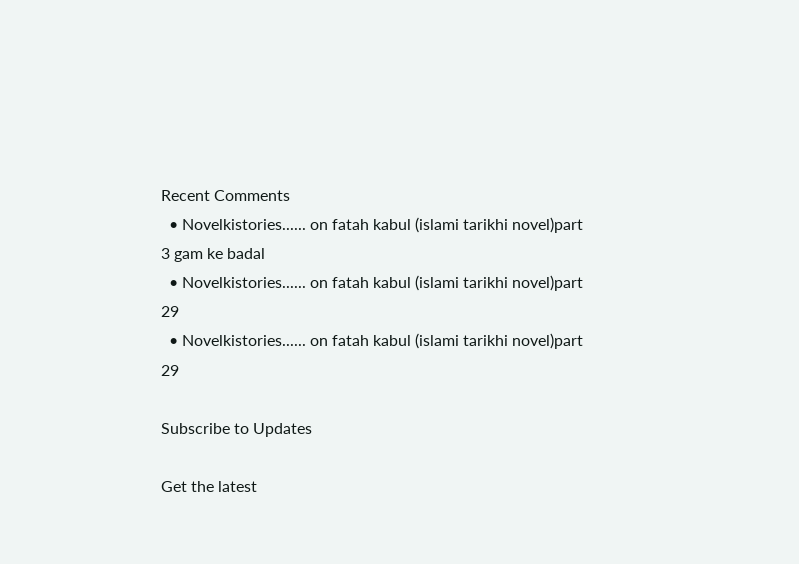Recent Comments
  • Novelkistories...... on fatah kabul (islami tarikhi novel)part 3 gam ke badal
  • Novelkistories...... on fatah kabul (islami tarikhi novel)part 29
  • Novelkistories...... on fatah kabul (islami tarikhi novel)part 29

Subscribe to Updates

Get the latest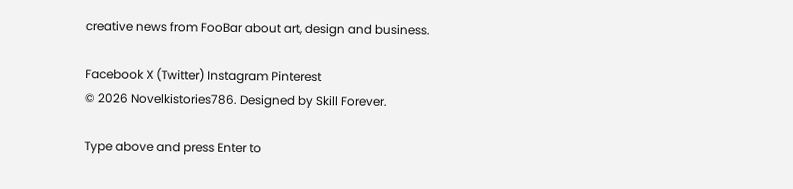creative news from FooBar about art, design and business.

Facebook X (Twitter) Instagram Pinterest
© 2026 Novelkistories786. Designed by Skill Forever.

Type above and press Enter to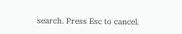search. Press Esc to cancel.